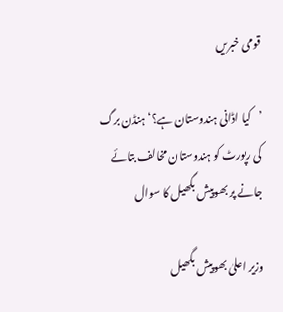قومی خبریں

’کیا اڈانی ہندوستان ہے؟‘ ہنڈن برگ کی رپورٹ کو ہندوستان مخالف بتائے جانے پر بھوپیش بگھیل کا سوال

وزیر اعلیٰ بھوپیش بگھیل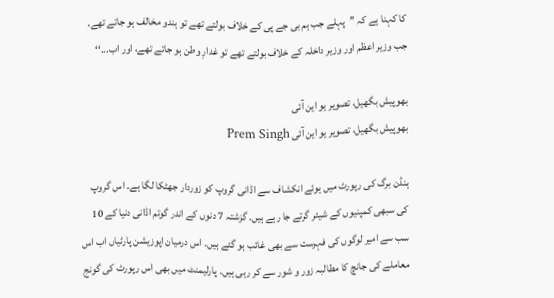کا کہنا ہے کہ ’’پہلے جب ہم بی جے پی کے خلاف بولتے تھے تو ہندو مخالف ہو جاتے تھے، جب وزیر اعظم اور وزیر داخلہ کے خلاف بولتے تھے تو غدارِ وطن ہو جاتے تھے، اور اب...‘‘

بھوپیش بگھیل، تصویر یو این آئی
بھوپیش بگھیل، تصویر یو این آئی Prem Singh

ہنڈن برگ کی رپورٹ میں ہوئے انکشاف سے اڈانی گروپ کو زوردار جھٹکا لگا ہے۔ اس گروپ کی سبھی کمپنیوں کے شیئر گرتے جا رہے ہیں۔ گزشتہ 7 دنوں کے اندر گوتم اڈانی دنیا کے 10 سب سے امیر لوگوں کی فہرست سے بھی غائب ہو گئے ہیں۔ اس درمیان اپوزیشن پارٹیاں اب اس معاملے کی جانچ کا مطالبہ زور و شور سے کر رہی ہیں۔ پارلیمنٹ میں بھی اس رپورٹ کی گونج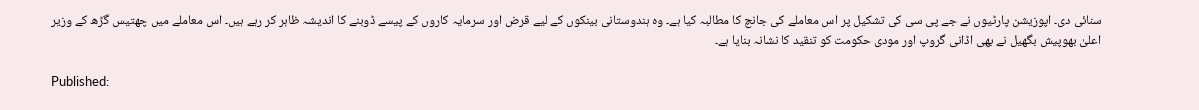سنائی دی۔ اپوزیشن پارٹیوں نے جے پی سی کی تشکیل پر اس معاملے کی جانچ کا مطالبہ کیا ہے۔ وہ ہندوستانی بینکوں کے لیے قرض اور سرمایہ کاروں کے پیسے ڈوبنے کا اندیشہ ظاہر کر رہے ہیں۔ اس معاملے میں چھتیس گڑھ کے وزیر اعلیٰ بھوپیش بگھیل نے بھی اڈانی گروپ اور مودی حکومت کو تنقید کا نشانہ بنایا ہے۔

Published: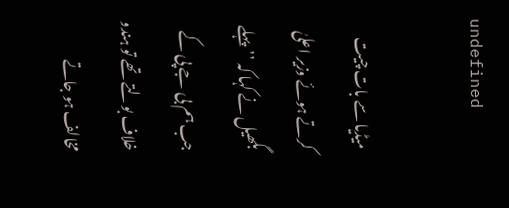undefined

میڈیا سے بات چیت کرتے ہوئے وزیر اعلیٰ بگھیل نے کہا کہ ’’پہلے جب ہم بی جے پی کے خلاف بولتے تھے تو ہندو مخالف ہو جاتے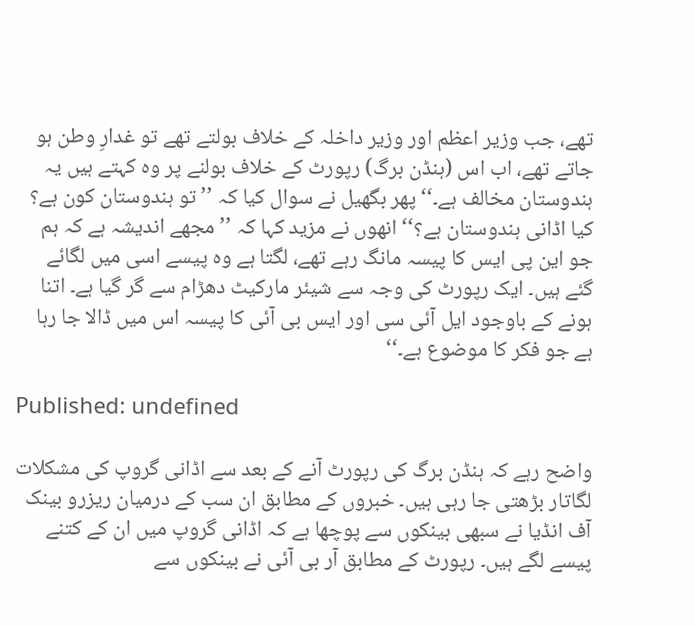تھے، جب وزیر اعظم اور وزیر داخلہ کے خلاف بولتے تھے تو غدارِ وطن ہو جاتے تھے، اب اس (ہنڈن برگ) رپورٹ کے خلاف بولنے پر وہ کہتے ہیں یہ ہندوستان مخالف ہے۔‘‘ پھر بگھیل نے سوال کیا کہ ’’تو ہندوستان کون ہے؟ کیا اڈانی ہندوستان ہے؟‘‘ انھوں نے مزید کہا کہ ’’مجھے اندیشہ ہے کہ ہم جو این پی ایس کا پیسہ مانگ رہے تھے، لگتا ہے وہ پیسے اسی میں لگائے گئے ہیں۔ ایک رپورٹ کی وجہ سے شیئر مارکیٹ دھڑام سے گر گیا ہے۔ اتنا ہونے کے باوجود ایل آئی سی اور ایس بی آئی کا پیسہ اس میں ڈالا جا رہا ہے جو فکر کا موضوع ہے۔‘‘

Published: undefined

واضح رہے کہ ہنڈن برگ کی رپورٹ آنے کے بعد سے اڈانی گروپ کی مشکلات لگاتار بڑھتی جا رہی ہیں۔ خبروں کے مطابق ان سب کے درمیان ریزرو بینک آف انڈیا نے سبھی بینکوں سے پوچھا ہے کہ اڈانی گروپ میں ان کے کتنے پیسے لگے ہیں۔ رپورٹ کے مطابق آر بی آئی نے بینکوں سے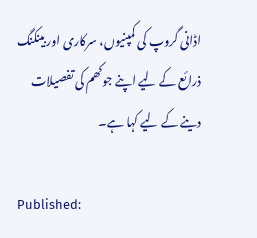اڈانی گروپ کی کمپنیوں، سرکاری اور بینکنگ ذرائع کے لیے اپنے جوکھم کی تفصیلات دینے کے لیے کہا ہے۔

Published: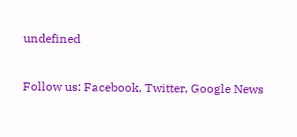undefined

Follow us: Facebook, Twitter, Google News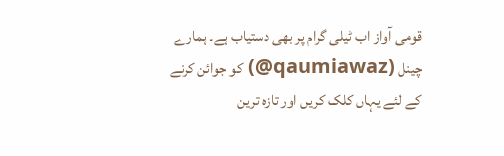قومی آواز اب ٹیلی گرام پر بھی دستیاب ہے۔ ہمارے چینل (qaumiawaz@) کو جوائن کرنے کے لئے یہاں کلک کریں اور تازہ ترین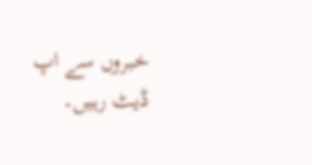خبروں سے اپ ڈیٹ رہیں۔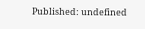Published: undefined